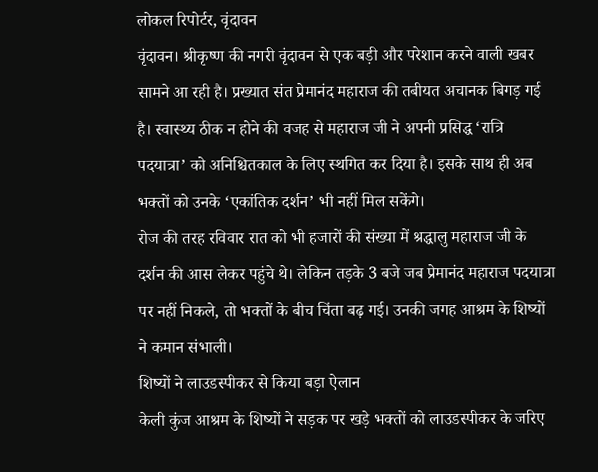लोकल रिपोर्टर, वृंदावन
वृंदावन। श्रीकृष्ण की नगरी वृंदावन से एक बड़ी और परेशान करने वाली खबर सामने आ रही है। प्रख्यात संत प्रेमानंद महाराज की तबीयत अचानक बिगड़ गई है। स्वास्थ्य ठीक न होने की वजह से महाराज जी ने अपनी प्रसिद्ध ‘रात्रि पदयात्रा’ को अनिश्चितकाल के लिए स्थगित कर दिया है। इसके साथ ही अब भक्तों को उनके ‘एकांतिक दर्शन’ भी नहीं मिल सकेंगे।
रोज की तरह रविवार रात को भी हजारों की संख्या में श्रद्धालु महाराज जी के दर्शन की आस लेकर पहुंचे थे। लेकिन तड़के 3 बजे जब प्रेमानंद महाराज पदयात्रा पर नहीं निकले, तो भक्तों के बीच चिंता बढ़ गई। उनकी जगह आश्रम के शिष्यों ने कमान संभाली।
शिष्यों ने लाउडस्पीकर से किया बड़ा ऐलान
केली कुंज आश्रम के शिष्यों ने सड़क पर खड़े भक्तों को लाउडस्पीकर के जरिए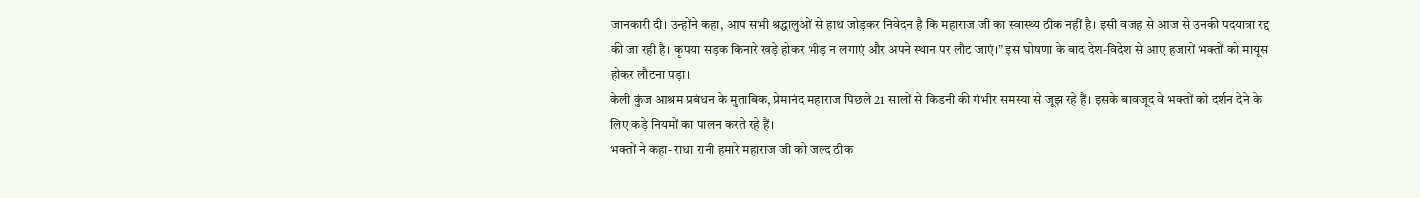जानकारी दी। उन्होंने कहा, आप सभी श्रद्धालुओं से हाथ जोड़कर निवेदन है कि महाराज जी का स्वास्थ्य ठीक नहीं है। इसी वजह से आज से उनकी पदयात्रा रद्द की जा रही है। कृपया सड़क किनारे खड़े होकर भीड़ न लगाएं और अपने स्थान पर लौट जाएं।” इस घोषणा के बाद देश-विदेश से आए हजारों भक्तों को मायूस होकर लौटना पड़ा।
केली कुंज आश्रम प्रबंधन के मुताबिक, प्रेमानंद महाराज पिछले 21 सालों से किडनी की गंभीर समस्या से जूझ रहे हैं। इसके बावजूद वे भक्तों को दर्शन देने के लिए कड़े नियमों का पालन करते रहे हैं।
भक्तों ने कहा- राधा रानी हमारे महाराज जी को जल्द ठीक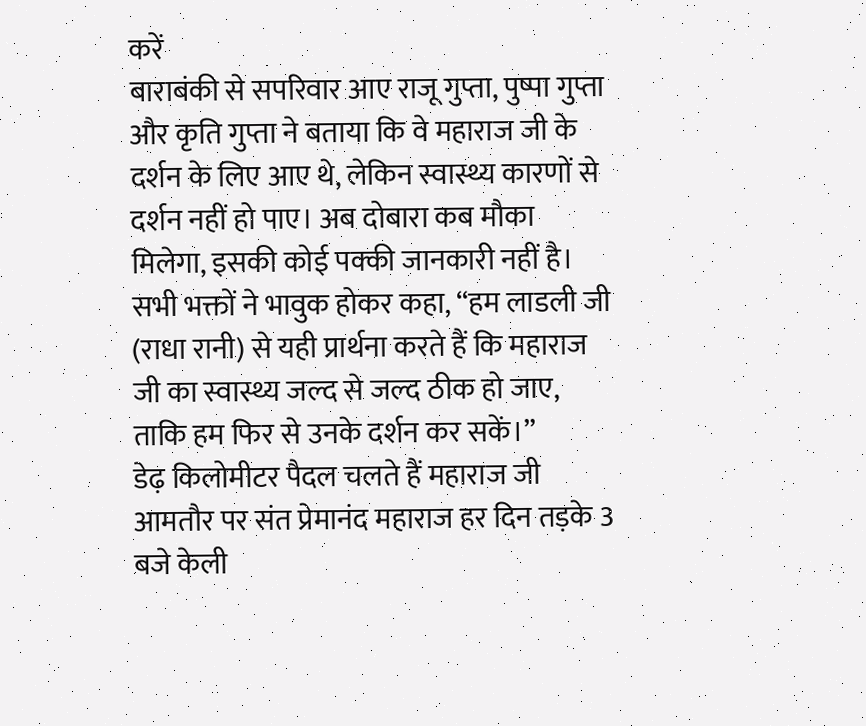करें
बाराबंकी से सपरिवार आए राजू गुप्ता, पुष्पा गुप्ता और कृति गुप्ता ने बताया कि वे महाराज जी के दर्शन के लिए आए थे, लेकिन स्वास्थ्य कारणों से दर्शन नहीं हो पाए। अब दोबारा कब मौका मिलेगा, इसकी कोई पक्की जानकारी नहीं है। सभी भक्तों ने भावुक होकर कहा, “हम लाडली जी (राधा रानी) से यही प्रार्थना करते हैं कि महाराज जी का स्वास्थ्य जल्द से जल्द ठीक हो जाए, ताकि हम फिर से उनके दर्शन कर सकें।”
डेढ़ किलोमीटर पैदल चलते हैं महाराज जी
आमतौर पर संत प्रेमानंद महाराज हर दिन तड़के 3 बजे केली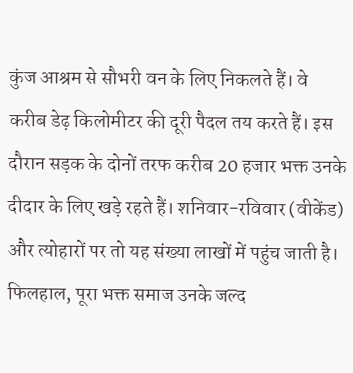कुंज आश्रम से सौभरी वन के लिए निकलते हैं। वे करीब डेढ़ किलोमीटर की दूरी पैदल तय करते हैं। इस दौरान सड़क के दोनों तरफ करीब 20 हजार भक्त उनके दीदार के लिए खड़े रहते हैं। शनिवार-रविवार (वीकेंड) और त्योहारों पर तो यह संख्या लाखों में पहुंच जाती है। फिलहाल, पूरा भक्त समाज उनके जल्द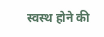स्वस्थ होने की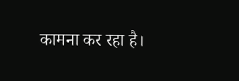कामना कर रहा है।